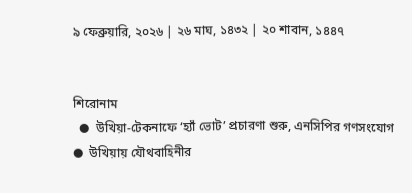৯ ফেব্রুয়ারি, ২০২৬ | ২৬ মাঘ, ১৪৩২ | ২০ শাবান, ১৪৪৭


শিরোনাম
  ●  উখিয়া-টেকনাফে ‘হ্যাঁ ভোট’ প্রচারণা শুরু, এনসিপির গণসংযোগ   ●  উখিয়ায় যৌথবাহিনীর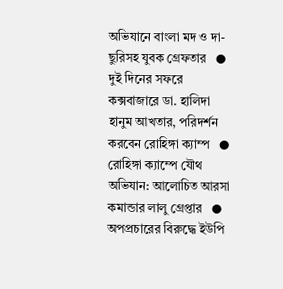অভিযানে বাংলা মদ ও দা- ছুরিসহ যুবক গ্রেফতার   ●  দুই দিনের সফরে কক্সবাজারে ডা. হালিদা হানুম আখতার, পরিদর্শন করবেন রোহিঙ্গা ক্যাম্প   ●  রোহিঙ্গা ক্যাম্পে যৌথ অভিযান: আলোচিত আরসা কমান্ডার লালু গ্রেপ্তার   ●  অপপ্রচারের বিরুদ্ধে ইউপি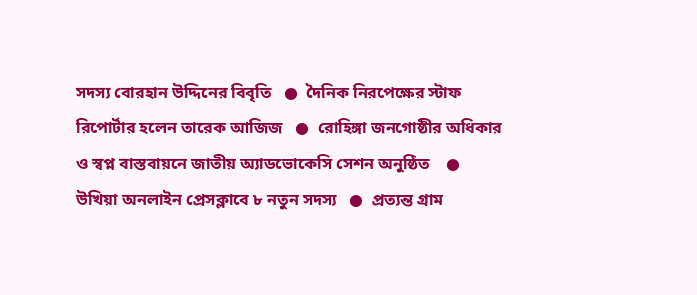সদস্য বোরহান উদ্দিনের বিবৃতি   ●  দৈনিক নিরপেক্ষের স্টাফ রিপোর্টার হলেন তারেক আজিজ   ●  রোহিঙ্গা জনগোষ্ঠীর অধিকার ও স্বপ্ন বাস্তবায়নে জাতীয় অ্যাডভোকেসি সেশন অনুষ্ঠিত    ●  উখিয়া অনলাইন প্রেসক্লাবে ৮ নতুন সদস্য   ●  প্রত্যন্ত গ্রাম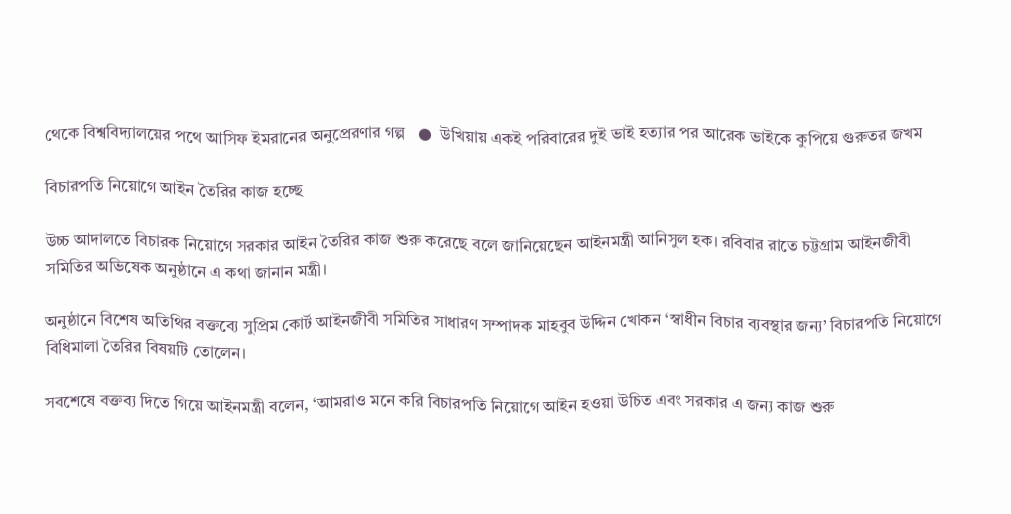থেকে বিশ্ববিদ্যালয়ের পথে আসিফ ইমরানের অনুপ্রেরণার গল্প   ●  উখিয়ায় একই পরিবারের দুই ভাই হত্যার পর আরেক ভাইকে কুপিয়ে গুরুতর জখম

বিচারপতি নিয়োগে আইন তৈরির কাজ হচ্ছে

উচ্চ আদালতে বিচারক নিয়োগে সরকার আইন তৈরির কাজ শুরু করেছে বলে জানিয়েছেন আইনমন্ত্রী আনিসুল হক। রবিবার রাতে চট্টগ্রাম আইনজীবী সমিতির অভিষেক অনুষ্ঠানে এ কথা জানান মন্ত্রী।

অনুষ্ঠানে বিশেষ অতিথির বক্তব্যে সুপ্রিম কোর্ট আইনজীবী সমিতির সাধারণ সম্পাদক মাহবুব উদ্দিন খোকন ‘স্বাধীন বিচার ব্যবস্থার জন্য’ বিচারপতি নিয়োগে বিধিমালা তৈরির বিষয়টি তোলেন।

সবশেষে বক্তব্য দিতে গিয়ে আইনমন্ত্রী বলেন, ‘আমরাও মনে করি বিচারপতি নিয়োগে আইন হওয়া উচিত এবং সরকার এ জন্য কাজ শুরু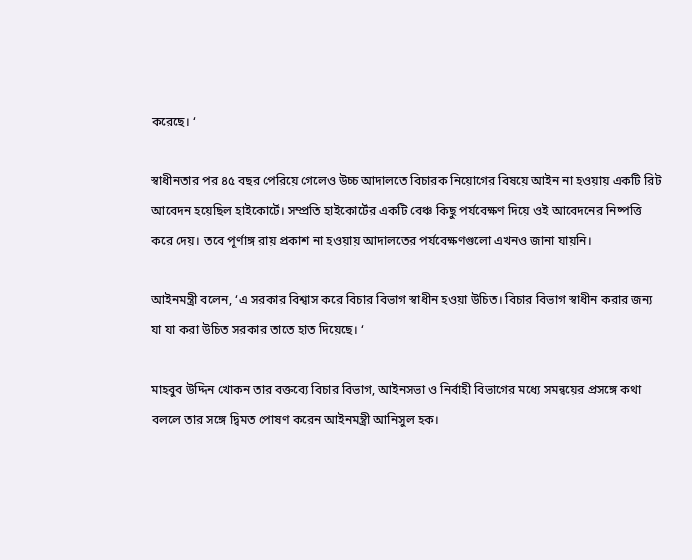করেছে। ‘

স্বাধীনতার পর ৪৫ বছর পেরিয়ে গেলেও উচ্চ আদালতে বিচারক নিয়োগের বিষয়ে আইন না হওয়ায় একটি রিট আবেদন হয়েছিল হাইকোর্টে। সম্প্রতি হাইকোর্টের একটি বেঞ্চ কিছু পর্যবেক্ষণ দিয়ে ওই আবেদনের নিষ্পত্তি করে দেয়। তবে পূর্ণাঙ্গ রায় প্রকাশ না হওয়ায় আদালতের পর্যবেক্ষণগুলো এখনও জানা যায়নি।

আইনমন্ত্রী বলেন, ‘এ সরকার বিশ্বাস করে বিচার বিভাগ স্বাধীন হওয়া উচিত। বিচার বিভাগ স্বাধীন করার জন্য যা যা করা উচিত সরকার তাতে হাত দিয়েছে। ‘

মাহবুব উদ্দিন খোকন তার বক্তব্যে বিচার বিভাগ, আইনসভা ও নির্বাহী বিভাগের মধ্যে সমন্বয়ের প্রসঙ্গে কথা বললে তার সঙ্গে দ্বিমত পোষণ করেন আইনমন্ত্রী আনিসুল হক।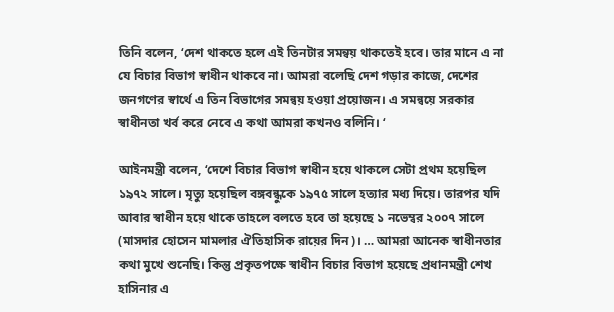তিনি বলেন, ‘দেশ থাকতে হলে এই তিনটার সমন্বয় থাকতেই হবে। তার মানে এ না যে বিচার বিভাগ স্বাধীন থাকবে না। আমরা বলেছি দেশ গড়ার কাজে, দেশের জনগণের স্বার্থে এ তিন বিভাগের সমন্বয় হওয়া প্রয়োজন। এ সমন্বয়ে সরকার স্বাধীনতা খর্ব করে নেবে এ কথা আমরা কখনও বলিনি। ‘

আইনমন্ত্রী বলেন, ‘দেশে বিচার বিভাগ স্বাধীন হয়ে থাকলে সেটা প্রথম হয়েছিল ১৯৭২ সালে। মৃত্যু হয়েছিল বঙ্গবন্ধুকে ১৯৭৫ সালে হত্যার মধ্য দিয়ে। তারপর যদি আবার স্বাধীন হয়ে থাকে তাহলে বলতে হবে তা হয়েছে ১ নভেম্বর ২০০৭ সালে (মাসদার হোসেন মামলার ঐতিহাসিক রায়ের দিন)। … আমরা আনেক স্বাধীনতার কথা মুখে শুনেছি। কিন্তু প্রকৃতপক্ষে স্বাধীন বিচার বিভাগ হয়েছে প্রধানমন্ত্রী শেখ হাসিনার এ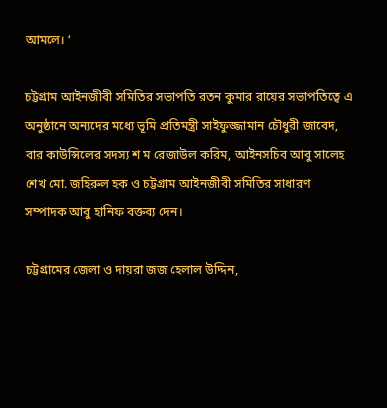আমলে। ‘

চট্টগ্রাম আইনজীবী সমিতির সভাপতি রতন কুমার রায়ের সভাপতিত্বে এ অনুষ্ঠানে অন্যদের মধ্যে ভূমি প্রতিমন্ত্রী সাইফুজ্জামান চৌধুরী জাবেদ, বার কাউন্সিলের সদস্য শ ম রেজাউল করিম, আইনসচিব আবু সালেহ শেখ মো. জহিরুল হক ও চট্টগ্রাম আইনজীবী সমিতির সাধারণ সম্পাদক আবু হানিফ বক্তব্য দেন।

চট্টগ্রামের জেলা ও দায়রা জজ হেলাল উদ্দিন,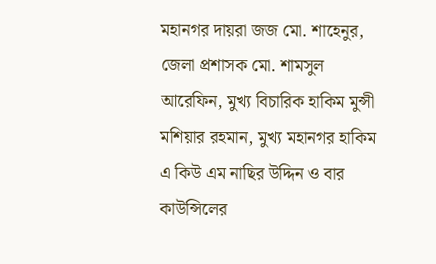মহানগর দায়রা জজ মো. শাহেনুর, জেলা প্রশাসক মো. শামসুল আরেফিন, মুখ্য বিচারিক হাকিম মুন্সী মশিয়ার রহমান, মুখ্য মহানগর হাকিম এ কিউ এম নাছির উদ্দিন ও বার কাউন্সিলের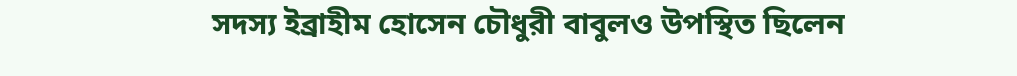সদস্য ইব্রাহীম হোসেন চৌধুরী বাবুলও উপস্থিত ছিলেন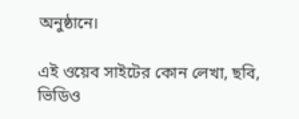অনুষ্ঠানে।

এই ওয়েব সাইটের কোন লেখা, ছবি, ভিডিও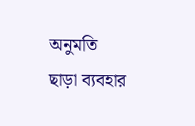অনুমতি ছাড়া ব্যবহার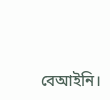বেআইনি।